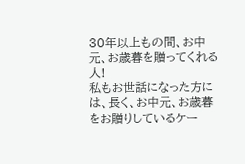30年以上もの間、お中元、お歳暮を贈ってくれる人!
私もお世話になった方には、長く、お中元、お歳暮をお贈りしているケー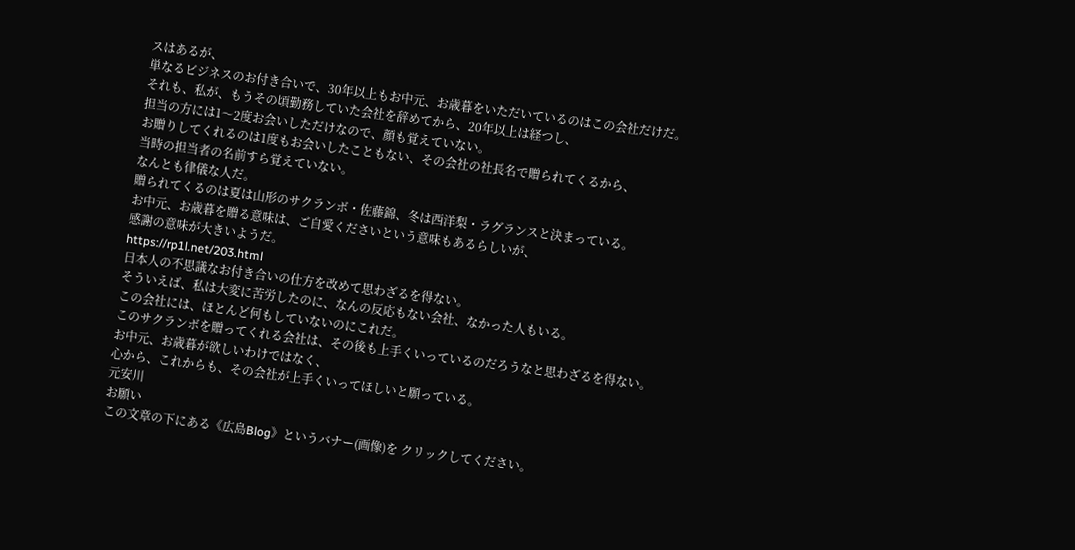スはあるが、
単なるビジネスのお付き合いで、30年以上もお中元、お歳暮をいただいているのはこの会社だけだ。
それも、私が、もうその頃勤務していた会社を辞めてから、20年以上は経つし、
担当の方には1〜2度お会いしただけなので、顔も覚えていない。
お贈りしてくれるのは1度もお会いしたこともない、その会社の社長名で贈られてくるから、
当時の担当者の名前すら覚えていない。
なんとも律儀な人だ。
贈られてくるのは夏は山形のサクランボ・佐藤錦、冬は西洋梨・ラグランスと決まっている。
お中元、お歳暮を贈る意味は、ご自愛くださいという意味もあるらしいが、
感謝の意味が大きいようだ。
https://rp1l.net/203.html
日本人の不思議なお付き合いの仕方を改めて思わざるを得ない。
そういえば、私は大変に苦労したのに、なんの反応もない会社、なかった人もいる。
この会社には、ほとんど何もしていないのにこれだ。
このサクランボを贈ってくれる会社は、その後も上手くいっているのだろうなと思わざるを得ない。
お中元、お歳暮が欲しいわけではなく、
心から、これからも、その会社が上手くいってほしいと願っている。
元安川
お願い
この文章の下にある《広島Blog》というバナー(画像)を クリックしてください。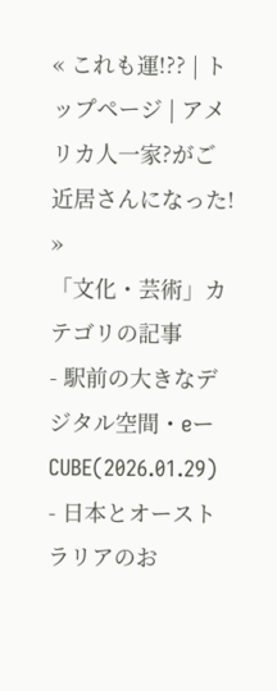« これも運!?? | トップページ | アメリカ人一家?がご近居さんになった! »
「文化・芸術」カテゴリの記事
- 駅前の大きなデジタル空間・eーCUBE(2026.01.29)
- 日本とオーストラリアのお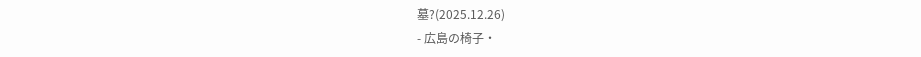墓?(2025.12.26)
- 広島の椅子・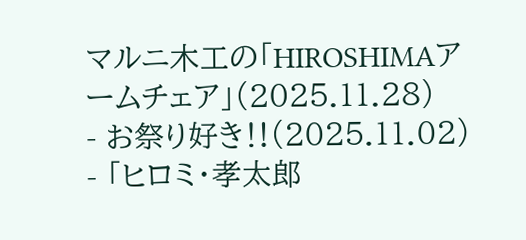マルニ木工の「HIROSHIMAアームチェア」(2025.11.28)
- お祭り好き‼(2025.11.02)
- 「ヒロミ・孝太郎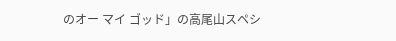のオー マイ ゴッド」の高尾山スペシ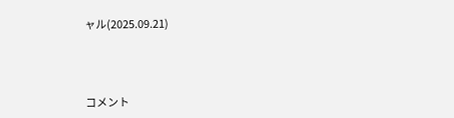ャル(2025.09.21)



コメント